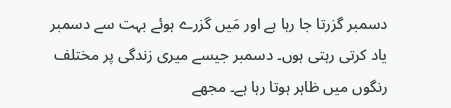دسمبر گزرتا جا رہا ہے اور مَیں گزرے ہوئے بہت سے دسمبر یاد کرتی رہتی ہوں۔ دسمبر جیسے میری زندگی پر مختلف رنگوں میں ظاہر ہوتا رہا ہے۔ مجھے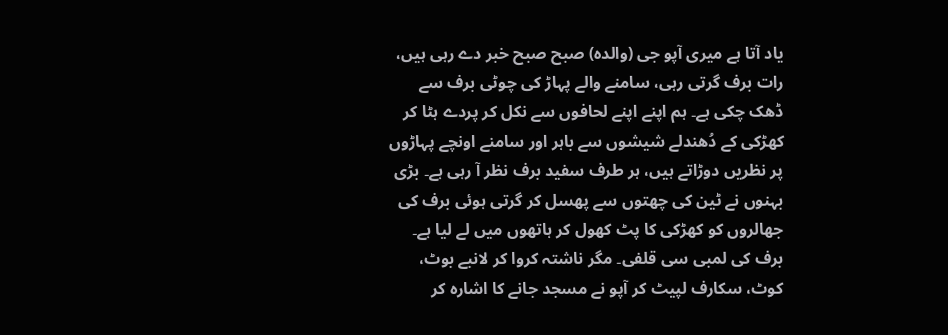یاد آتا ہے میری آپو جی (والدہ) صبح صبح خبر دے رہی ہیں، رات برف گرتی رہی، سامنے والے پہاڑ کی چوٹی برف سے ڈھک چکی ہے۔ ہم اپنے اپنے لحافوں سے نکل کر پردے ہٹا کر کھڑکی کے دُھندلے شیشوں سے باہر اور سامنے اونچے پہاڑوں پر نظریں دوڑاتے ہیں، ہر طرف سفید برف نظر آ رہی ہے۔ بڑی بہنوں نے ٹین کی چھتوں سے پھسل کر گرتی ہوئی برف کی جھالروں کو کھڑکی کا پٹ کھول کر ہاتھوں میں لے لیا ہے۔ برف کی لمبی سی قلفی۔ مگر ناشتہ کروا کر لانبے بوٹ، کوٹ، سکارف لپیٹ کر آپو نے مسجد جانے کا اشارہ کر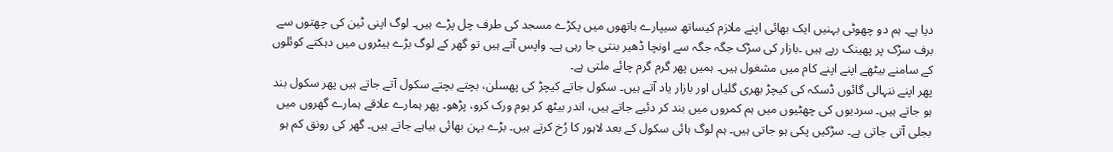دیا ہے۔ ہم دو چھوٹی بہنیں ایک بھائی اپنے ملازم کیساتھ سیپارے ہاتھوں میں پکڑے مسجد کی طرف چل پڑے ہیں۔ لوگ اپنی ٹین کی چھتوں سے برف سڑک پر پھینک رہے ہیں ۔بازار کی سڑک جگہ جگہ سے اونچا ڈھیر بنتی جا رہی ہے۔ واپس آتے ہیں تو گھر کے لوگ بڑے ہیٹروں میں دہکتے کوئلوں کے سامنے بیٹھے اپنے اپنے کام میں مشغول ہیں۔ ہمیں پھر گرم گرم چائے ملتی ہے۔
پھر اپنے ننہالی گائوں ڈسکہ کی کیچڑ بھری گلیاں اور بازار یاد آتے ہیں۔ سکول جاتے کیچڑ کی پھسلن، بچتے بچتے سکول آتے جاتے ہیں پھر سکول بند ہو جاتے ہیں۔ سردیوں کی چھٹیوں میں ہم کمروں میں بند کر دئیے جاتے ہیں، اندر بیٹھ کر ہوم ورک کرو، پڑھو۔ پھر ہمارے علاقے ہمارے گھروں میں بجلی آتی جاتی ہے۔ سڑکیں پکی ہو جاتی ہیں۔ ہم لوگ ہائی سکول کے بعد لاہور کا رُخ کرتے ہیں۔ بڑے بہن بھائی بیاہے جاتے ہیں۔ گھر کی رونق کم ہو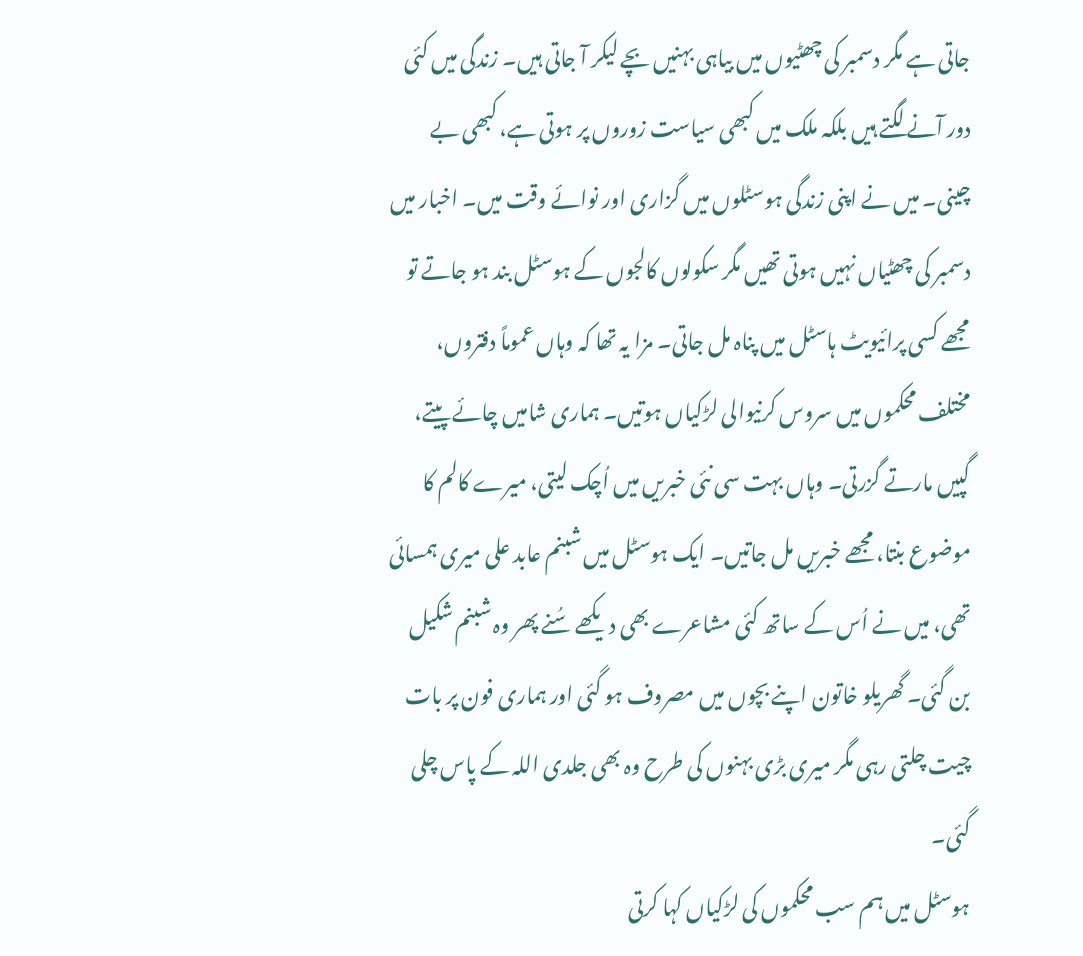جاتی ہے مگر دسمبر کی چھٹیوں میں بیاہی بہنیں بچے لیکر آ جاتی ہیں۔ زندگی میں کئی دور آنے لگتے ہیں بلکہ ملک میں کبھی سیاست زوروں پر ہوتی ہے، کبھی بے چینی۔ میں نے اپنی زندگی ہوسٹلوں میں گزاری اور نوائے وقت میں۔ اخبار میں دسمبر کی چھٹیاں نہیں ہوتی تھیں مگر سکولوں کالجوں کے ہوسٹل بند ہو جاتے تو مجھے کسی پرائیویٹ ہاسٹل میں پناہ مل جاتی۔ مزا یہ تھا کہ وہاں عموماً دفتروں، مختلف محکموں میں سروس کرنیوالی لڑکیاں ہوتیں۔ ہماری شامیں چائے پیتے، گپیں مارتے گزرتی۔ وہاں بہت سی نئی خبریں میں اُچک لیتی، میرے کالم کا موضوع بنتا، مجھے خبریں مل جاتیں۔ ایک ہوسٹل میں شبنم عابد علی میری ہمسائی تھی، میں نے اُس کے ساتھ کئی مشاعرے بھی دیکھے سُنے پھر وہ شبنم شکیل بن گئی۔ گھریلو خاتون اپنے بچوں میں مصروف ہو گئی اور ہماری فون پر بات چیت چلتی رہی مگر میری بڑی بہنوں کی طرح وہ بھی جلدی اللہ کے پاس چلی گئی۔
ہوسٹل میں ہم سب محکموں کی لڑکیاں کہا کرتی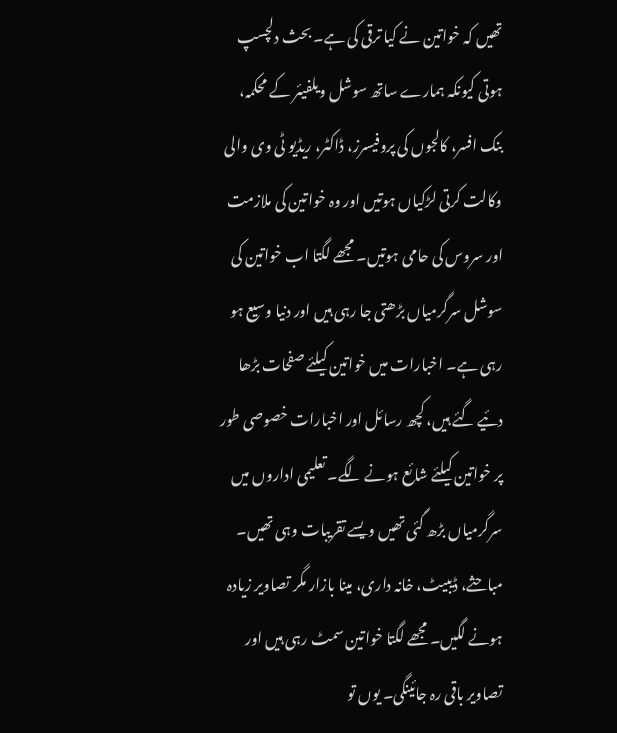تھیں کہ خواتین نے کیا ترقی کی ہے۔ بحث دلچسپ ہوتی کیونکہ ہمارے ساتھ سوشل ویلفیئر کے محکمہ، بنک افسر، کالجوں کی پروفیسرز، ڈاکٹر، ریڈیو ٹی وی والی وکالت کرتی لڑکیاں ہوتیں اور وہ خواتین کی ملازمت اور سروس کی حامی ہوتیں۔ مجھے لگتا اب خواتین کی سوشل سرگرمیاں بڑھتی جا رہی ہیں اور دنیا وسیع ہو رہی ہے۔ اخبارات میں خواتین کیلئے صفحات بڑھا دئیے گئے ہیں، کچھ رسائل اور اخبارات خصوصی طور پر خواتین کیلئے شائع ہونے لگے۔ تعلیمی اداروں میں سرگرمیاں بڑھ گئی تھیں ویسے تقریبات وہی تھیں۔ مباحثے، ڈیبیٹ، خانہ داری، مینا بازار مگر تصاویر زیادہ ہونے لگیں۔ مجھے لگتا خواتین سمٹ رہی ہیں اور تصاویر باقی رہ جائینگی۔ یوں تو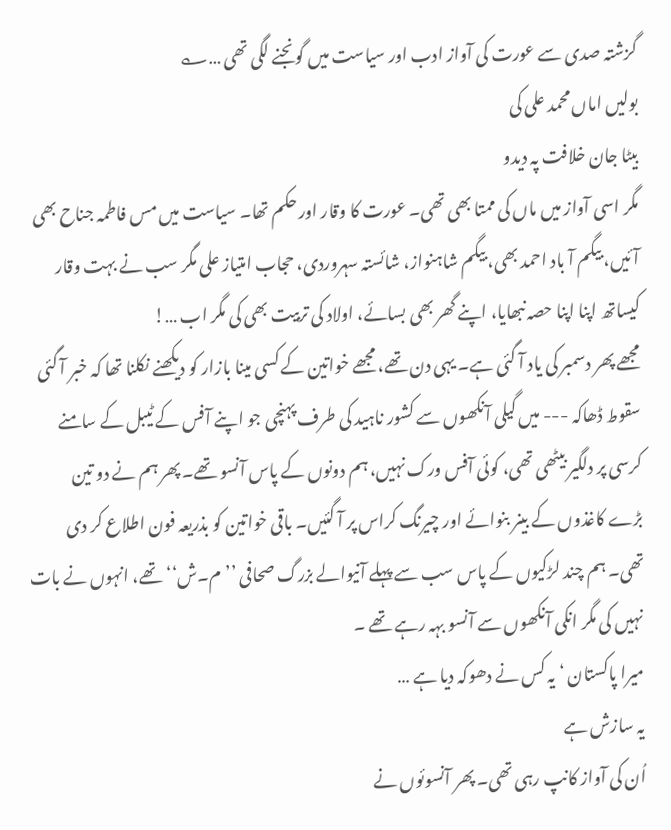گزشتہ صدی سے عورت کی آواز ادب اور سیاست میں گونجنے لگی تھی …؎
بولیں اماں محمد علی کی
بیٹا جان خلافت پہ دیدو
مگر اسی آواز میں ماں کی ممتا بھی تھی۔ عورت کا وقار اور حکم تھا۔ سیاست میں مس فاطمہ جناح بھی آئیں، بیگم آ باد احمد بھی، بیگم شاہنواز، شائستہ سہروردی، حجاب امتیاز علی مگر سب نے بہت وقار کیساتھ اپنا اپنا حصہ نبھایا، اپنے گھر بھی بسائے، اولاد کی تربیت بھی کی مگر اب …!
مجھے پھر دسمبر کی یاد آ گئی ہے۔ یہی دن تھے، مجھے خواتین کے کسی مینا بازار کو دیکھنے نکلنا تھا کہ خبر آ گئی سقوط ڈھاکہ --- میں گیلی آنکھوں سے کشور ناہید کی طرف پہنچی جو اپنے آفس کے ٹیبل کے سامنے کرسی پر دلگیر بیٹھی تھی، کوئی آفس ورک نہیں، ہم دونوں کے پاس آنسو تھے۔ پھر ہم نے دو تین بڑے کاغذوں کے بینر بنوائے اور چیرنگ کراس پر آ گئیں۔ باقی خواتین کو بذریعہ فون اطلاع کر دی تھی۔ ہم چند لڑکیوں کے پاس سب سے پہلے آنیوالے بزرگ صحافی ’’م۔ش‘‘ تھے، انہوں نے بات نہیں کی مگر انکی آنکھوں سے آنسو بہہ رہے تھے ۔
میرا پاکستان ‘ یہ کس نے دھوکہ دیا ہے …
یہ سازش ہے
اُن کی آواز کانپ رہی تھی۔ پھر آنسوئوں نے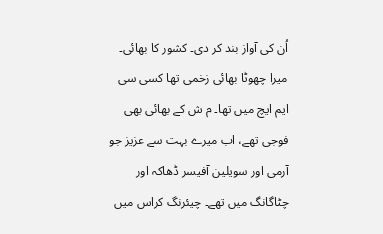اُن کی آواز بند کر دی۔ کشور کا بھائی۔ میرا چھوٹا بھائی زخمی تھا کسی سی ایم ایچ میں تھا۔ م ش کے بھائی بھی فوجی تھے، اب میرے بہت سے عزیز جو آرمی اور سویلین آفیسر ڈھاکہ اور چٹاگانگ میں تھے۔ چیئرنگ کراس میں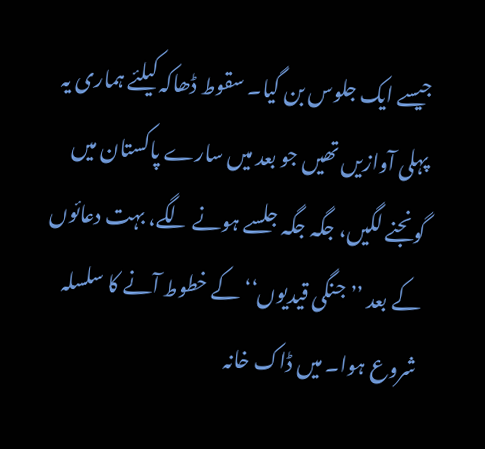جیسے ایک جلوس بن گیا۔ سقوط ڈھاکہ کیلئے ہماری یہ پہلی آوازیں تھیں جو بعد میں سارے پاکستان میں گونجنے لگیں، جگہ جگہ جلسے ہونے لگے، بہت دعائوں کے بعد ’’جنگی قیدیوں‘‘ کے خطوط آنے کا سلسلہ شروع ہوا۔ میں ڈاک خانہ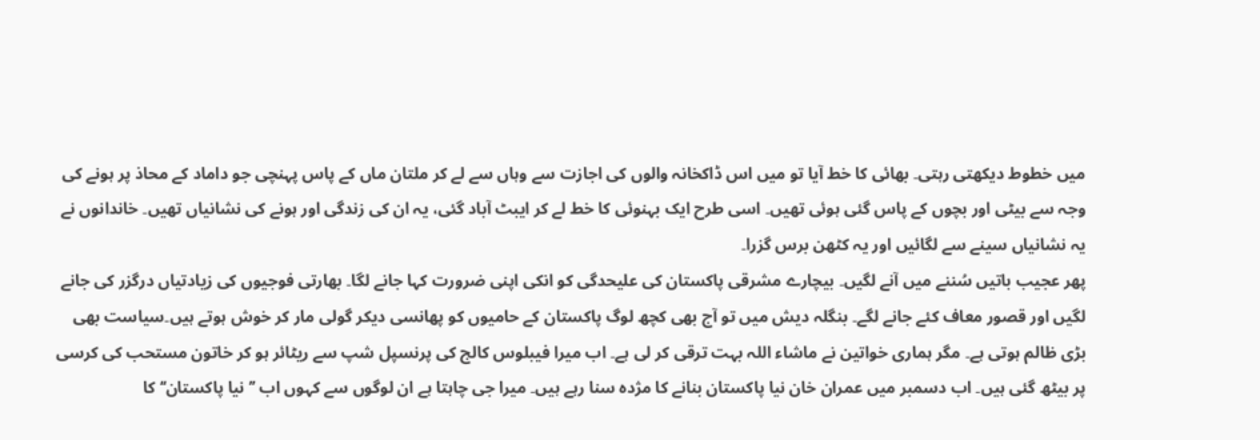میں خطوط دیکھتی رہتی۔ بھائی کا خط آیا تو میں اس ڈاکخانہ والوں کی اجازت سے وہاں سے لے کر ملتان ماں کے پاس پہنچی جو داماد کے محاذ پر ہونے کی وجہ سے بیٹی اور بچوں کے پاس گئی ہوئی تھیں۔ اسی طرح ایک بہنوئی کا خط لے کر ایبٹ آباد گئی، یہ ان کی زندگی اور ہونے کی نشانیاں تھیں۔ خاندانوں نے یہ نشانیاں سینے سے لگائیں اور یہ کٹھن برس گزرا۔
پھر عجیب باتیں سُننے میں آنے لگیں۔ بیچارے مشرقی پاکستان کی علیحدگی کو انکی اپنی ضرورت کہا جانے لگا۔ بھارتی فوجیوں کی زیادتیاں درگزر کی جانے لگیں اور قصور معاف کئے جانے لگے۔ بنگلہ دیش میں تو آج بھی کچھ لوگ پاکستان کے حامیوں کو پھانسی دیکر گولی مار کر خوش ہوتے ہیں۔سیاست بھی بڑی ظالم ہوتی ہے۔ مگر ہماری خواتین نے ماشاء اللہ بہت ترقی کر لی ہے۔ اب میرا فیبلوس کالج کی پرنسپل شپ سے ریٹائر ہو کر خاتون مستحب کی کرسی پر بیٹھ گئی ہیں۔ اب دسمبر میں عمران خان نیا پاکستان بنانے کا مژدہ سنا رہے ہیں۔ میرا جی چاہتا ہے ان لوگوں سے کہوں اب ’’نیا پاکستان‘‘ کا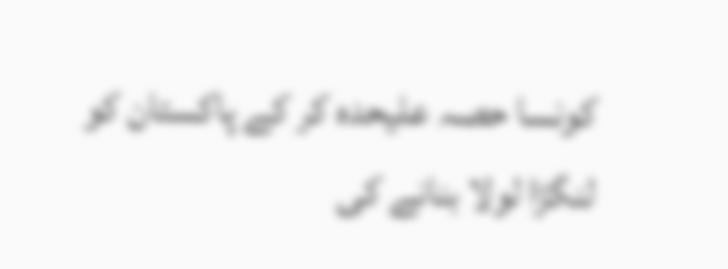کونسا حصہ علیحدہ کر کے پاکستان کو لنگڑا لولا بنانے کی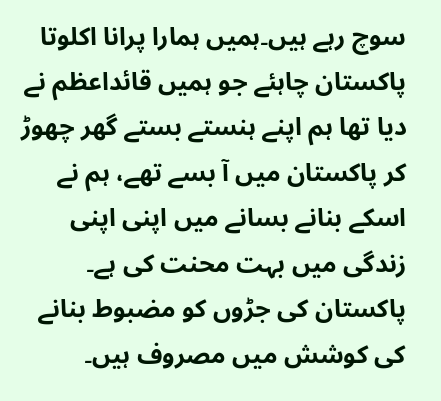سوچ رہے ہیں۔ہمیں ہمارا پرانا اکلوتا پاکستان چاہئے جو ہمیں قائداعظم نے دیا تھا ہم اپنے ہنستے بستے گھر چھوڑ کر پاکستان میں آ بسے تھے، ہم نے اسکے بنانے بسانے میں اپنی اپنی زندگی میں بہت محنت کی ہے۔ پاکستان کی جڑوں کو مضبوط بنانے کی کوشش میں مصروف ہیں۔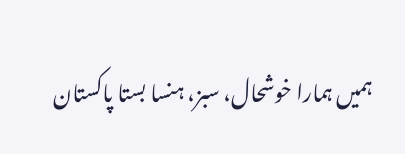ہمیں ہمارا خوشحال، سبز، ہنسا بستا پاکستان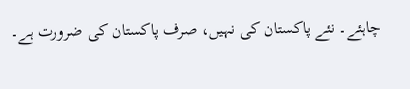چاہئے۔ نئے پاکستان کی نہیں، صرف پاکستان کی ضرورت ہے۔